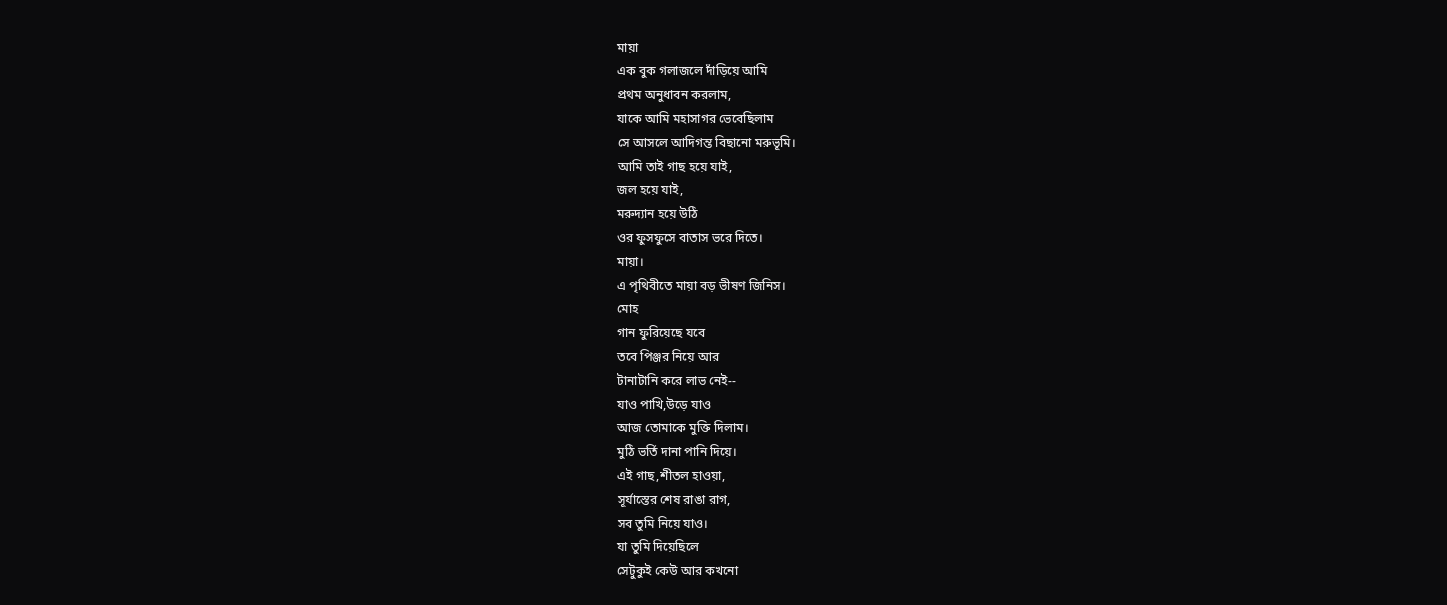মায়া
এক বুক গলাজলে দাঁড়িয়ে আমি
প্রথম অনুধাবন করলাম,
যাকে আমি মহাসাগর ভেবেছিলাম
সে আসলে আদিগন্ত বিছানো মরুভূমি।
আমি তাই গাছ হয়ে যাই,
জল হয়ে যাই,
মরুদ্যান হয়ে উঠি
ওর ফুসফুসে বাতাস ভরে দিতে।
মায়া।
এ পৃথিবীতে মায়া বড় ভীষণ জিনিস।
মোহ
গান ফুরিয়েছে যবে
তবে পিঞ্জর নিয়ে আর
টানাটানি করে লাভ নেই--
যাও পাখি,উড়ে যাও
আজ তোমাকে মুক্তি দিলাম।
মুঠি ভর্তি দানা পানি দিয়ে।
এই গাছ,শীতল হাওয়া,
সূর্যাস্তের শেষ রাঙা রাগ,
সব তুমি নিয়ে যাও।
যা তুমি দিয়েছিলে
সেটুকুই কেউ আর কখনো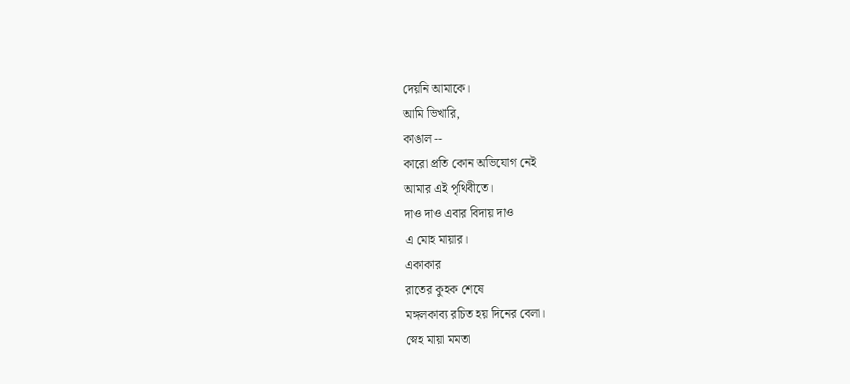দেয়নি আমাকে।
আমি ভিখারি,
কাঙাল --
কারো প্রতি কোন অভিযোগ নেই
আমার এই পৃথিবীতে।
দাও দাও এবার বিদায় দাও
এ মোহ মায়ার।
একাকার
রাতের কুহক শেষে
মঙ্গলকাব্য রচিত হয় দিনের বেলা।
স্নেহ মায়া মমতা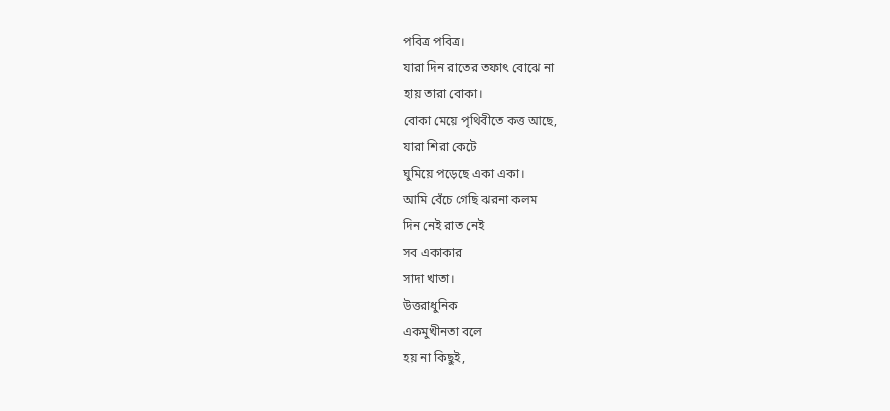পবিত্র পবিত্র।
যারা দিন রাতের তফাৎ বোঝে না
হায় তারা বোকা।
বোকা মেয়ে পৃথিবীতে কত্ত আছে,
যারা শিরা কেটে
ঘুমিয়ে পড়েছে একা একা।
আমি বেঁচে গেছি ঝরনা কলম
দিন নেই রাত নেই
সব একাকার
সাদা খাতা।
উত্তরাধুনিক
একমুখীনতা বলে
হয় না কিছুই,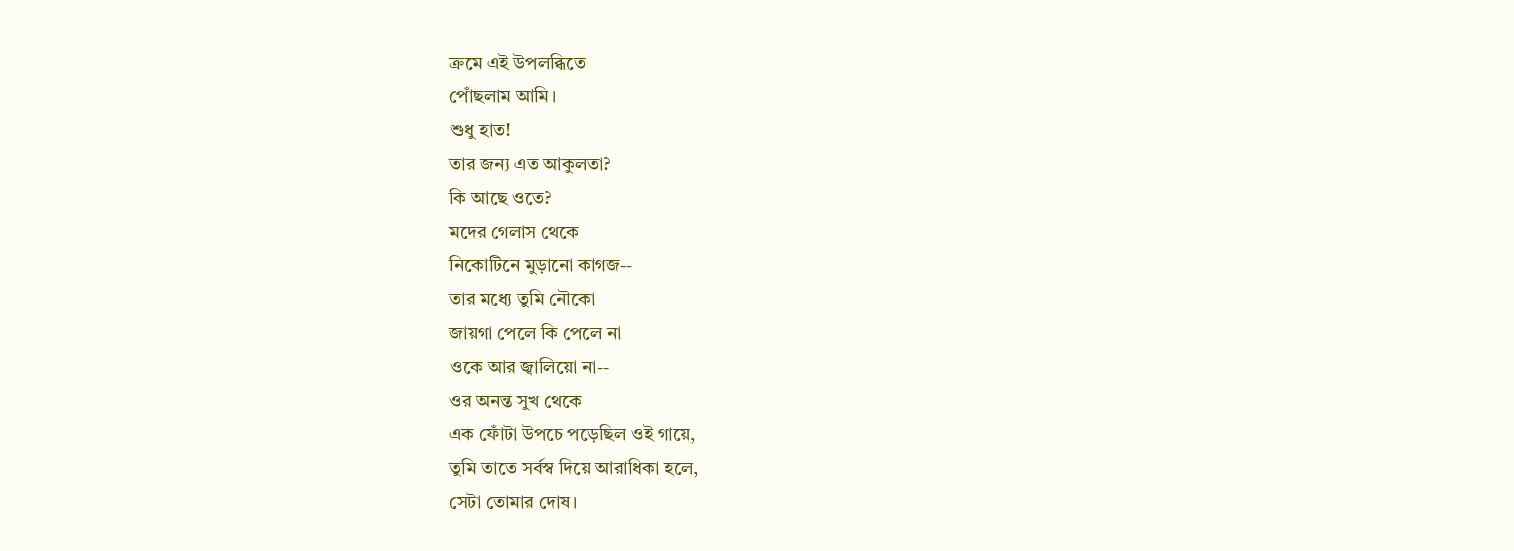ক্রমে এই উপলব্ধিতে
পোঁছলাম আমি।
শুধু হাত!
তার জন্য এত আকুলতা?
কি আছে ওতে?
মদের গেলাস থেকে
নিকোটিনে মুড়ানো কাগজ--
তার মধ্যে তুমি নৌকো
জায়গা পেলে কি পেলে না
ওকে আর জ্বালিয়ো না--
ওর অনন্ত সুখ থেকে
এক ফোঁটা উপচে পড়েছিল ওই গায়ে,
তুমি তাতে সর্বস্ব দিয়ে আরাধিকা হলে,
সেটা তোমার দোষ।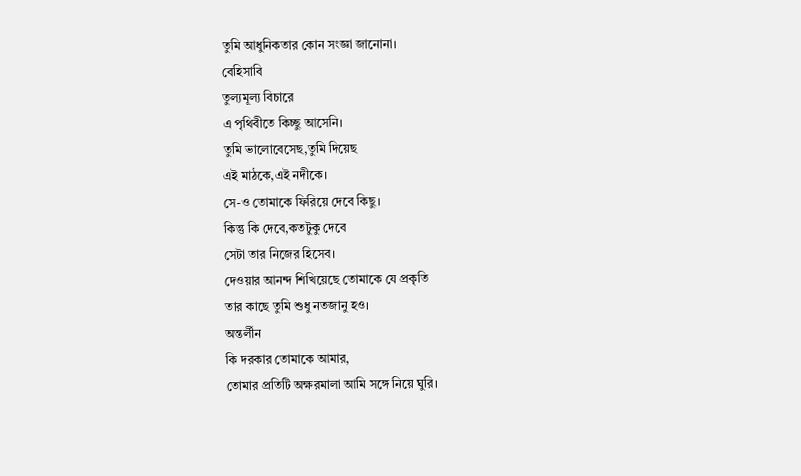তুমি আধুনিকতার কোন সংজ্ঞা জানোনা।
বেহিসাবি
তুল্যমূল্য বিচারে
এ পৃথিবীতে কিচ্ছু আসেনি।
তুমি ভালোবেসেছ,তুমি দিয়েছ
এই মাঠকে,এই নদীকে।
সে-ও তোমাকে ফিরিয়ে দেবে কিছু।
কিন্তু কি দেবে,কতটুকু দেবে
সেটা তার নিজের হিসেব।
দেওয়ার আনন্দ শিখিয়েছে তোমাকে যে প্রকৃতি
তার কাছে তুমি শুধু নতজানু হও।
অন্তর্লীন
কি দরকার তোমাকে আমার,
তোমার প্রতিটি অক্ষরমালা আমি সঙ্গে নিয়ে ঘুরি।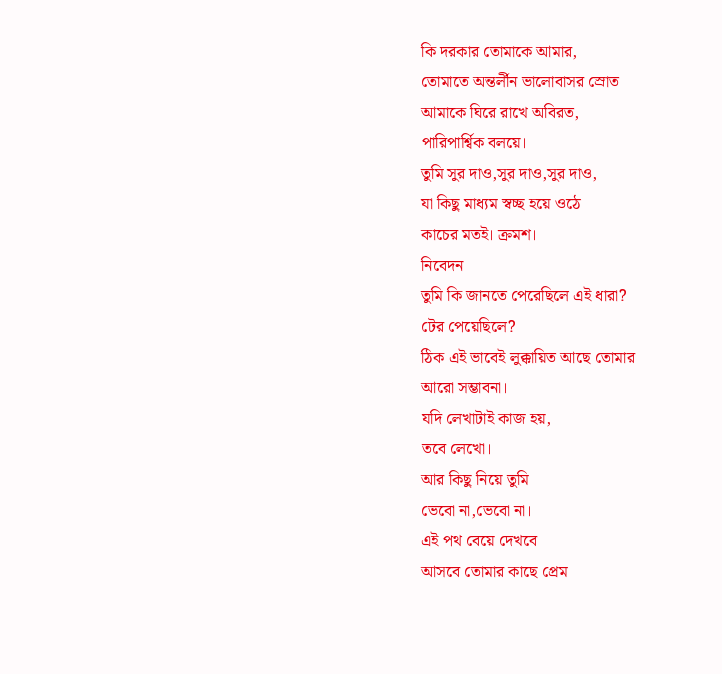কি দরকার তোমাকে আমার,
তোমাতে অন্তর্লীন ভালোবাসর স্রোত
আমাকে ঘিরে রাখে অবিরত,
পারিপার্শ্বিক বলয়ে।
তুমি সুর দাও,সুর দাও,সুর দাও,
যা কিছু মাধ্যম স্বচ্ছ হয়ে ওঠে
কাচের মতই। ক্রমশ।
নিবেদন
তুমি কি জানতে পেরেছিলে এই ধারা?
টের পেয়েছিলে?
ঠিক এই ভাবেই লুক্কায়িত আছে তোমার
আরো সম্ভাবনা।
যদি লেখাটাই কাজ হয়,
তবে লেখো।
আর কিছু নিয়ে তুমি
ভেবো না,ভেবো না।
এই পথ বেয়ে দেখবে
আসবে তোমার কাছে প্রেম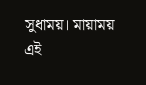সুধাময়। মায়াময়
এই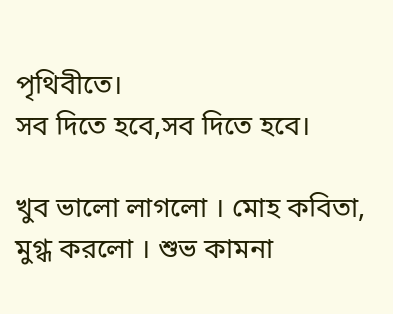পৃথিবীতে।
সব দিতে হবে,সব দিতে হবে।

খুব ভালো লাগলো । মোহ কবিতা, মুগ্ধ করলো । শুভ কামনা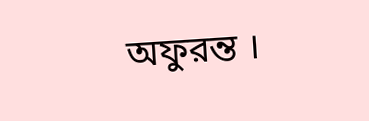অফুরন্ত ।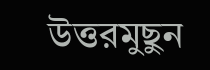উত্তরমুছুন